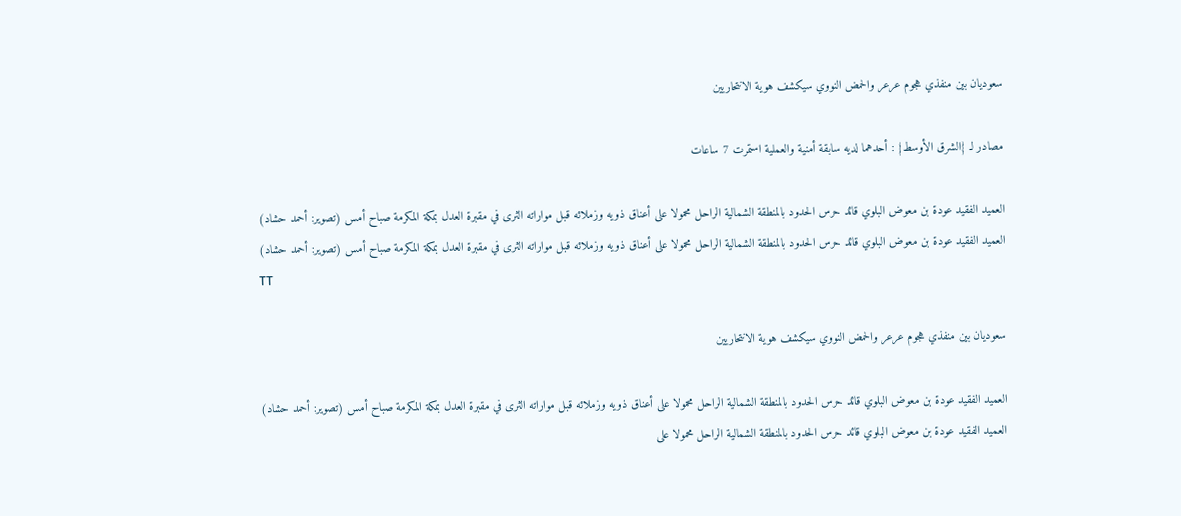سعوديان بين منفذي هجوم عرعر والحمض النووي سيكشف هوية الانتحاريين

مصادر لـ {الشرق الأوسط} : أحدهما لديه سابقة أمنية والعملية استمرت 7 ساعات

العميد الفقيد عودة بن معوض البلوي قائد حرس الحدود بالمنطقة الشمالية الراحل محمولا على أعناق ذويه وزملائه قبل مواراته الثرى في مقبرة العدل بمكة المكرمة صباح أمس (تصوير: أحمد حشاد)
العميد الفقيد عودة بن معوض البلوي قائد حرس الحدود بالمنطقة الشمالية الراحل محمولا على أعناق ذويه وزملائه قبل مواراته الثرى في مقبرة العدل بمكة المكرمة صباح أمس (تصوير: أحمد حشاد)
TT

سعوديان بين منفذي هجوم عرعر والحمض النووي سيكشف هوية الانتحاريين

العميد الفقيد عودة بن معوض البلوي قائد حرس الحدود بالمنطقة الشمالية الراحل محمولا على أعناق ذويه وزملائه قبل مواراته الثرى في مقبرة العدل بمكة المكرمة صباح أمس (تصوير: أحمد حشاد)
العميد الفقيد عودة بن معوض البلوي قائد حرس الحدود بالمنطقة الشمالية الراحل محمولا على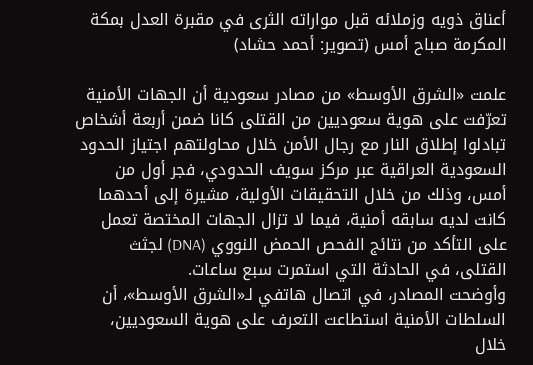أعناق ذويه وزملائه قبل مواراته الثرى في مقبرة العدل بمكة المكرمة صباح أمس (تصوير: أحمد حشاد)

علمت «الشرق الأوسط» من مصادر سعودية أن الجهات الأمنية تعرّفت على هوية سعوديين من القتلى كانا ضمن أربعة أشخاص تبادلوا إطلاق النار مع رجال الأمن خلال محاولتهم اجتياز الحدود السعودية العراقية عبر مركز سويف الحدودي، فجر أول من أمس، وذلك من خلال التحقيقات الأولية، مشيرة إلى أحدهما كانت لديه سابقه أمنية، فيما لا تزال الجهات المختصة تعمل على التأكد من نتائج الفحص الحمض النووي (DNA) لجثث القتلى، في الحادثة التي استمرت سبع ساعات.
وأوضحت المصادر، في اتصال هاتفي لـ«الشرق الأوسط»، أن السلطات الأمنية استطاعت التعرف على هوية السعوديين، خلال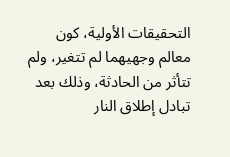التحقيقات الأولية، كون معالم وجهيهما لم تتغير، ولم تتأثر من الحادثة، وذلك بعد تبادل إطلاق النار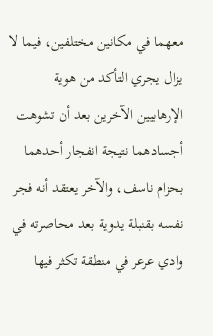معهما في مكانين مختلفين، فيما لا يزال يجري التأكد من هوية الإرهابيين الآخرين بعد أن تشوهت أجسادهما نتيجة انفجار أحدهما بحزام ناسف، والآخر يعتقد أنه فجر نفسه بقنبلة يدوية بعد محاصرته في وادي عرعر في منطقة تكثر فيها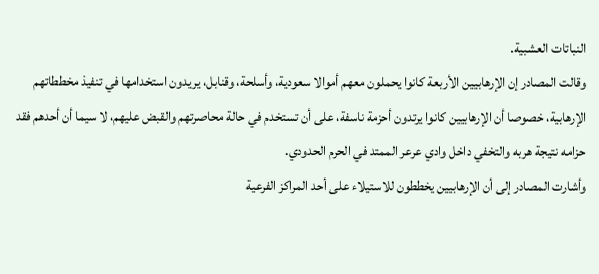النباتات العشبية.
وقالت المصادر إن الإرهابيين الأربعة كانوا يحملون معهم أموالا سعودية، وأسلحة، وقنابل، يريدون استخدامها في تنفيذ مخططاتهم الإرهابية، خصوصا أن الإرهابيين كانوا يرتدون أحزمة ناسفة، على أن تستخدم في حالة محاصرتهم والقبض عليهم، لا سيما أن أحدهم فقد حزامه نتيجة هربه والتخفي داخل وادي عرعر الممتد في الحرم الحدودي.
وأشارت المصادر إلى أن الإرهابيين يخططون للاستيلاء على أحد المراكز الفرعية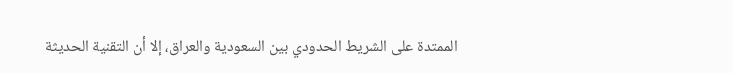الممتدة على الشريط الحدودي بين السعودية والعراق، إلا أن التقنية الحديثة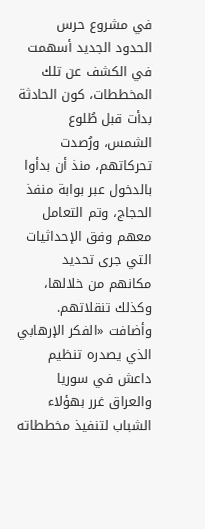في مشروع حرس الحدود الجديد أسهمت في الكشف عن تلك المخططات، كون الحادثة بدأت قبل طُلوع الشمس، ورُصدت تحركاتهم، منذ أن بدأوا بالدخول عبر بوابة منفذ الحجاج، وتم التعامل معهم وفق الإحداثيات التي جرى تحديد مكانهم من خلالها، وكذلك تنقلاتهم. وأضافت «الفكر الإرهابي الذي يصدره تنظيم داعش في سوريا والعراق غرر بهؤلاء الشباب لتنفيذ مخططاته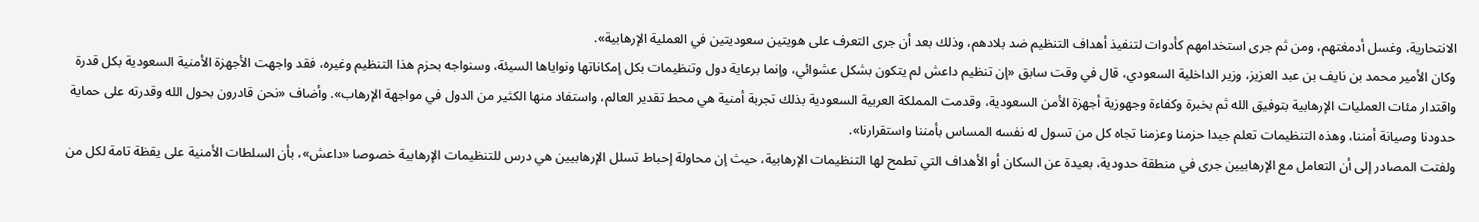الانتحارية، وغسل أدمغتهم، ومن ثم جرى استخدامهم كأدوات لتنفيذ أهداف التنظيم ضد بلادهم، وذلك بعد أن جرى التعرف على هويتين سعوديتين في العملية الإرهابية».
وكان الأمير محمد بن نايف بن عبد العزيز، وزير الداخلية السعودي، قال في وقت سابق «إن تنظيم داعش لم يتكون بشكل عشوائي، وإنما برعاية دول وتنظيمات بكل إمكاناتها ونواياها السيئة، وسنواجه بحزم هذا التنظيم وغيره، فقد واجهت الأجهزة الأمنية السعودية بكل قدرة واقتدار مئات العمليات الإرهابية بتوفيق الله ثم بخبرة وكفاءة وجهوزية أجهزة الأمن السعودية، وقدمت المملكة العربية السعودية بذلك تجربة أمنية هي محط تقدير العالم، واستفاد منها الكثير من الدول في مواجهة الإرهاب». وأضاف «نحن قادرون بحول الله وقدرته على حماية حدودنا وصيانة أمننا، وهذه التنظيمات تعلم جيدا حزمنا وعزمنا تجاه كل من تسول له نفسه المساس بأمننا واستقرارنا».
ولفتت المصادر إلى أن التعامل مع الإرهابيين جرى في منطقة حدودية، بعيدة عن السكان أو الأهداف التي تطمح لها التنظيمات الإرهابية، حيث إن محاولة إحباط تسلل الإرهابيين هي درس للتنظيمات الإرهابية خصوصا «داعش»، بأن السلطات الأمنية على يقظة تامة لكل من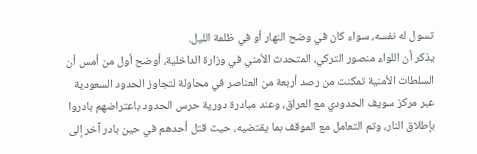تسول له نفسه، سواء كان في وضح النهار أو في ظلمة الليل.
يذكر أن اللواء منصور التركي، المتحدث الأمني في وزارة الداخلية، أوضح أول من أمس أن السلطات الأمنية تمكنت من رصد أربعة من العناصر في محاولة لتجاوز الحدود السعودية عبر مركز سويف الحدودي مع العراق، وعند مبادرة دورية حرس الحدود باعتراضهم بادروا بإطلاق النار، وتم التعامل مع الموقف بما يقتضيه، حيث قتل أحدهم في حين بادر آخر إلى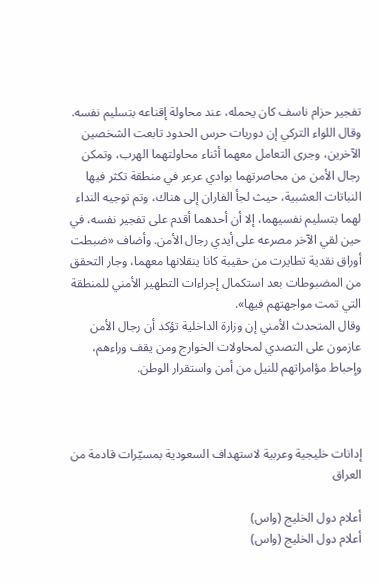تفجير حزام ناسف كان يحمله، عند محاولة إقناعه بتسليم نفسه.
وقال اللواء التركي إن دوريات حرس الحدود تابعت الشخصين الآخرين، وجرى التعامل معهما أثناء محاولتهما الهرب، وتمكن رجال الأمن من محاصرتهما بوادي عرعر في منطقة تكثر فيها النباتات العشبية، حيث لجأ الفاران إلى هناك، وتم توجيه النداء لهما بتسليم نفسيهما، إلا أن أحدهما أقدم على تفجير نفسه، في حين لقي الآخر مصرعه على أيدي رجال الأمن. وأضاف «ضبطت أوراق نقدية تطايرت من حقيبة كانا ينقلانها معهما، وجار التحقق من المضبوطات بعد استكمال إجراءات التطهير الأمني للمنطقة التي تمت مواجهتهم فيها».
وقال المتحدث الأمني إن وزارة الداخلية تؤكد أن رجال الأمن عازمون على التصدي لمحاولات الخوارج ومن يقف وراءهم، وإحباط مؤامراتهم للنيل من أمن واستقرار الوطن.



إدانات خليجية وعربية لاستهداف السعودية بمسيّرات قادمة من العراق

أعلام دول الخليج (واس)
أعلام دول الخليج (واس)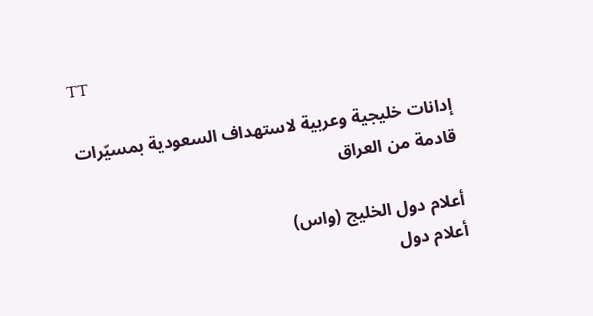TT

إدانات خليجية وعربية لاستهداف السعودية بمسيّرات قادمة من العراق

أعلام دول الخليج (واس)
أعلام دول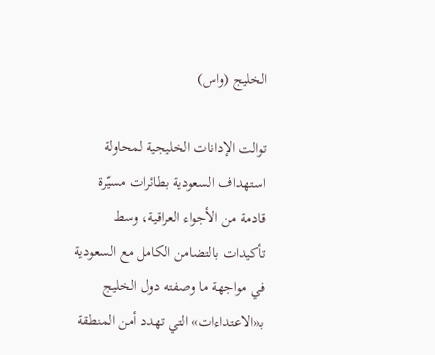الخليج (واس)

توالت الإدانات الخليجية لمحاولة استهداف السعودية بطائرات مسيّرة قادمة من الأجواء العراقية، وسط تأكيدات بالتضامن الكامل مع السعودية في مواجهة ما وصفته دول الخليج بـ«الاعتداءات» التي تهدد أمن المنطقة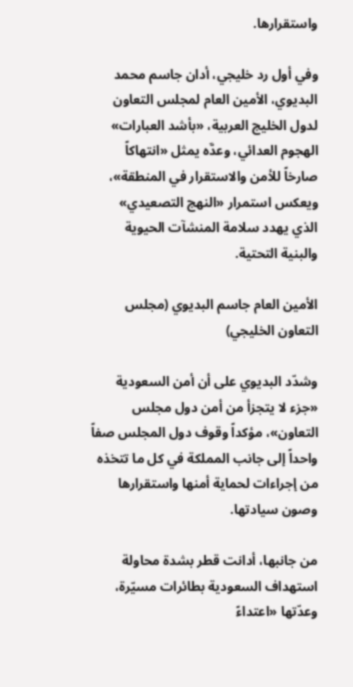واستقرارها.

وفي أول رد خليجي، أدان جاسم محمد البديوي، الأمين العام لمجلس التعاون لدول الخليج العربية، «بأشد العبارات» الهجوم العدائي، وعدَّه يمثل «انتهاكاً صارخاً للأمن والاستقرار في المنطقة»، ويعكس استمرار «النهج التصعيدي» الذي يهدد سلامة المنشآت الحيوية والبنية التحتية.

الأمين العام جاسم البديوي (مجلس التعاون الخليجي)

وشدّد البديوي على أن أمن السعودية «جزء لا يتجزأ من أمن دول مجلس التعاون»، مؤكداً وقوف دول المجلس صفاً واحداً إلى جانب المملكة في كل ما تتخذه من إجراءات لحماية أمنها واستقرارها وصون سيادتها.

من جانبها، أدانت قطر بشدة محاولة استهداف السعودية بطائرات مسيّرة، وعدّتها «اعتداءً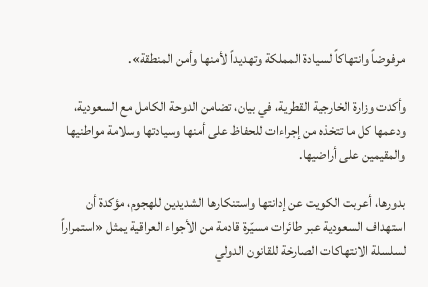مرفوضاً وانتهاكاً لسيادة المملكة وتهديداً لأمنها وأمن المنطقة».

وأكدت وزارة الخارجية القطرية، في بيان، تضامن الدوحة الكامل مع السعودية، ودعمها كل ما تتخذه من إجراءات للحفاظ على أمنها وسيادتها وسلامة مواطنيها والمقيمين على أراضيها.

بدورها، أعربت الكويت عن إدانتها واستنكارها الشديدين للهجوم، مؤكدة أن استهداف السعودية عبر طائرات مسيّرة قادمة من الأجواء العراقية يمثل «استمراراً لسلسلة الانتهاكات الصارخة للقانون الدولي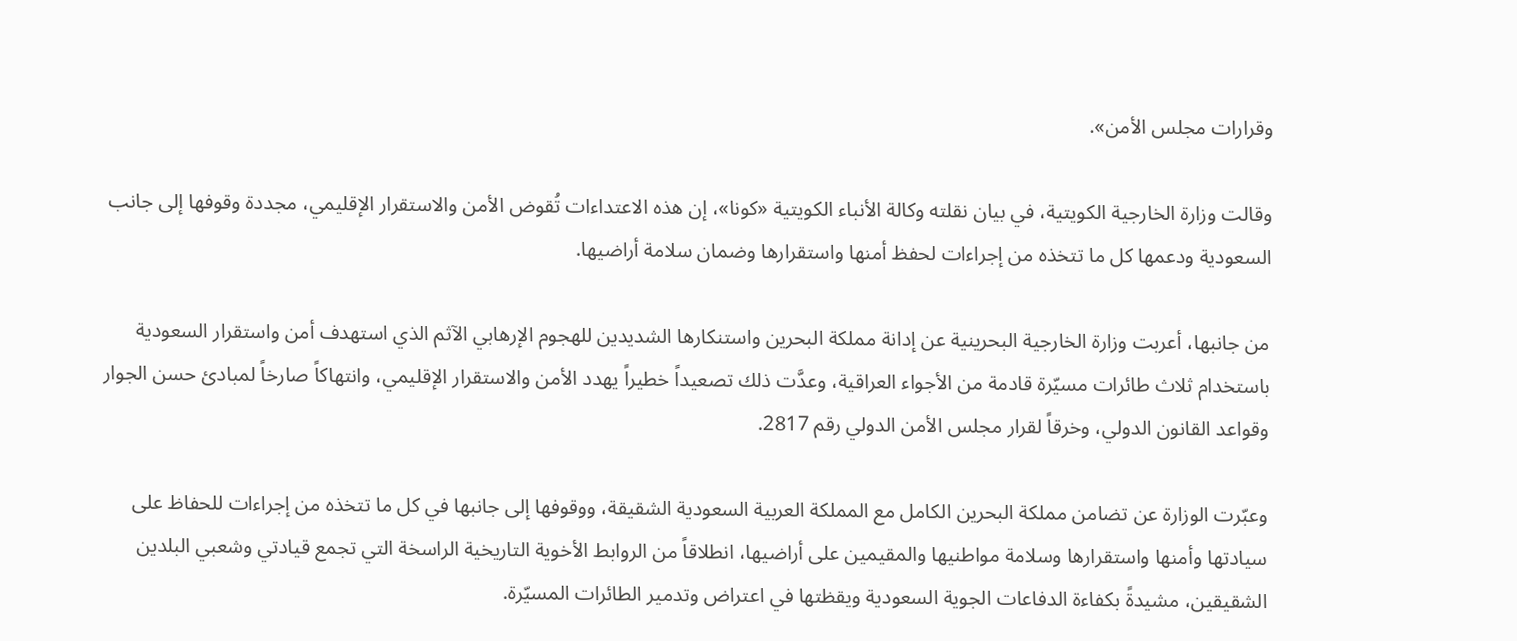وقرارات مجلس الأمن».

وقالت وزارة الخارجية الكويتية، في بيان نقلته وكالة الأنباء الكويتية «كونا»، إن هذه الاعتداءات تُقوض الأمن والاستقرار الإقليمي، مجددة وقوفها إلى جانب السعودية ودعمها كل ما تتخذه من إجراءات لحفظ أمنها واستقرارها وضمان سلامة أراضيها.

من جانبها، أعربت وزارة الخارجية البحرينية عن إدانة مملكة البحرين واستنكارها الشديدين للهجوم الإرهابي الآثم الذي استهدف أمن واستقرار السعودية باستخدام ثلاث طائرات مسيّرة قادمة من الأجواء العراقية، وعدَّت ذلك تصعيداً خطيراً يهدد الأمن والاستقرار الإقليمي، وانتهاكاً صارخاً لمبادئ حسن الجوار وقواعد القانون الدولي، وخرقاً لقرار مجلس الأمن الدولي رقم 2817.

وعبّرت الوزارة عن تضامن مملكة البحرين الكامل مع المملكة العربية السعودية الشقيقة، ووقوفها إلى جانبها في كل ما تتخذه من إجراءات للحفاظ على سيادتها وأمنها واستقرارها وسلامة مواطنيها والمقيمين على أراضيها، انطلاقاً من الروابط الأخوية التاريخية الراسخة التي تجمع قيادتي وشعبي البلدين الشقيقين، مشيدةً بكفاءة الدفاعات الجوية السعودية ويقظتها في اعتراض وتدمير الطائرات المسيّرة.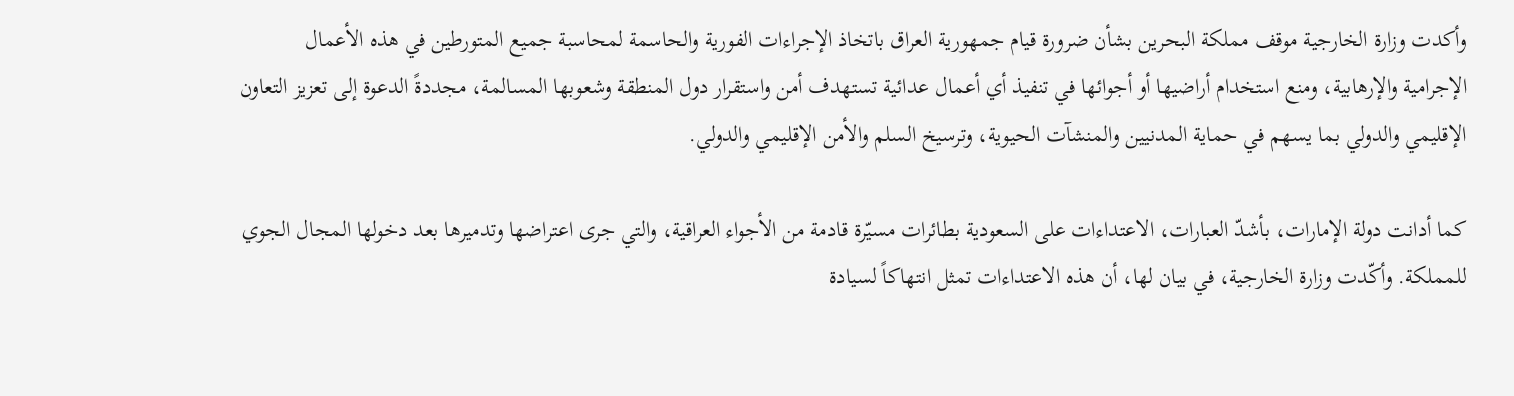وأكدت وزارة الخارجية موقف مملكة البحرين بشأن ضرورة قيام جمهورية العراق باتخاذ الإجراءات الفورية والحاسمة لمحاسبة جميع المتورطين في هذه الأعمال الإجرامية والإرهابية، ومنع استخدام أراضيها أو أجوائها في تنفيذ أي أعمال عدائية تستهدف أمن واستقرار دول المنطقة وشعوبها المسالمة، مجددةً الدعوة إلى تعزيز التعاون الإقليمي والدولي بما يسهم في حماية المدنيين والمنشآت الحيوية، وترسيخ السلم والأمن الإقليمي والدولي.

كما أدانت دولة الإمارات، بأشدّ العبارات، الاعتداءات على السعودية بطائرات مسيّرة قادمة من الأجواء العراقية، والتي جرى اعتراضها وتدميرها بعد دخولها المجال الجوي للمملكة. وأكّدت وزارة الخارجية، في بيان لها، أن هذه الاعتداءات تمثل انتهاكاً لسيادة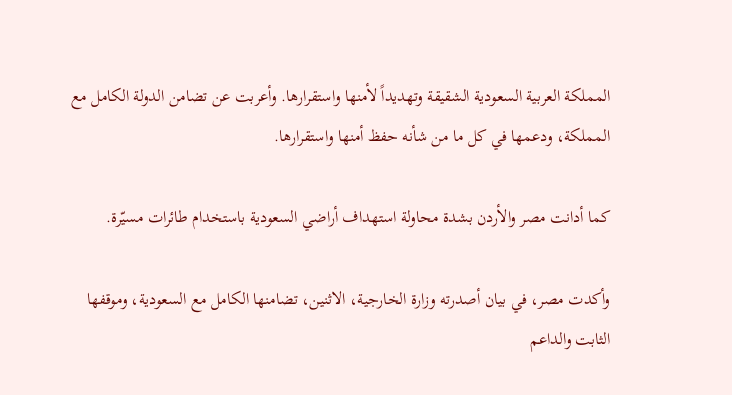المملكة العربية السعودية الشقيقة وتهديداً لأمنها واستقرارها. وأعربت عن تضامن الدولة الكامل مع المملكة، ودعمها في كل ما من شأنه حفظ أمنها واستقرارها.

كما أدانت مصر والأردن بشدة محاولة استهداف أراضي السعودية باستخدام طائرات مسيّرة.

وأكدت مصر، في بيان أصدرته وزارة الخارجية، الاثنين، تضامنها الكامل مع السعودية، وموقفها الثابت والداعم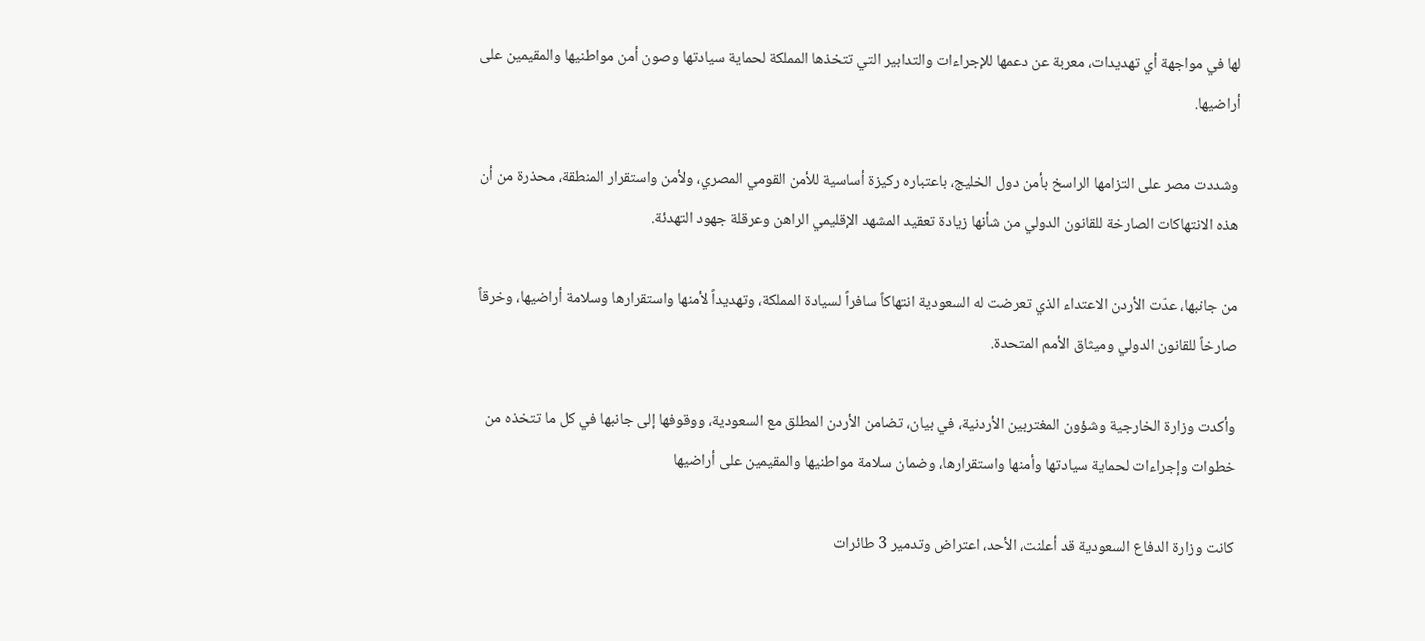لها في مواجهة أي تهديدات، معربة عن دعمها للإجراءات والتدابير التي تتخذها المملكة لحماية سيادتها وصون أمن مواطنيها والمقيمين على أراضيها.

وشددت مصر على التزامها الراسخ بأمن دول الخليج، باعتباره ركيزة أساسية للأمن القومي المصري، ولأمن واستقرار المنطقة، محذرة من أن هذه الانتهاكات الصارخة للقانون الدولي من شأنها زيادة تعقيد المشهد الإقليمي الراهن وعرقلة جهود التهدئة.

من جانبها، عدّت الأردن الاعتداء الذي تعرضت له السعودية انتهاكاً سافراً لسيادة المملكة، وتهديداً لأمنها واستقرارها وسلامة أراضيها، وخرقاً صارخاً للقانون الدولي وميثاق الأمم المتحدة.

وأكدت وزارة الخارجية وشؤون المغتربين الأردنية، في بيان، تضامن الأردن المطلق مع السعودية، ووقوفها إلى جانبها في كل ما تتخذه من خطوات وإجراءات لحماية سيادتها وأمنها واستقرارها، وضمان سلامة مواطنيها والمقيمين على أراضيها

كانت وزارة الدفاع السعودية قد أعلنت، الأحد، اعتراض وتدمير 3 طائرات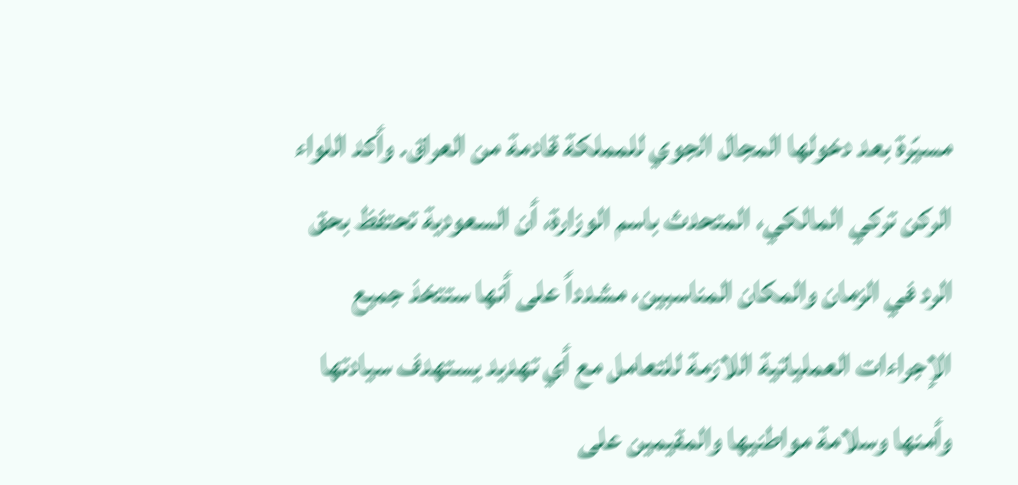مسيّرة بعد دخولها المجال الجوي للمملكة قادمة من العراق. وأكد اللواء الركن تركي المالكي، المتحدث باسم الوزارة، أن السعودية تحتفظ بحق الرد في الزمان والمكان المناسبين، مشدداً على أنها ستتخذ جميع الإجراءات العملياتية اللازمة للتعامل مع أي تهديد يستهدف سيادتها وأمنها وسلامة مواطنيها والمقيمين على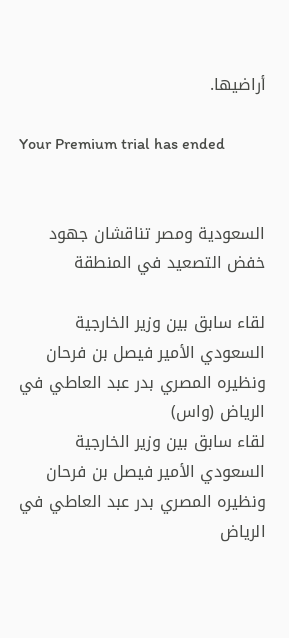أراضيها.

Your Premium trial has ended


السعودية ومصر تناقشان جهود خفض التصعيد في المنطقة

لقاء سابق بين وزير الخارجية السعودي الأمير فيصل بن فرحان ونظيره المصري بدر عبد العاطي في الرياض (واس)
لقاء سابق بين وزير الخارجية السعودي الأمير فيصل بن فرحان ونظيره المصري بدر عبد العاطي في الرياض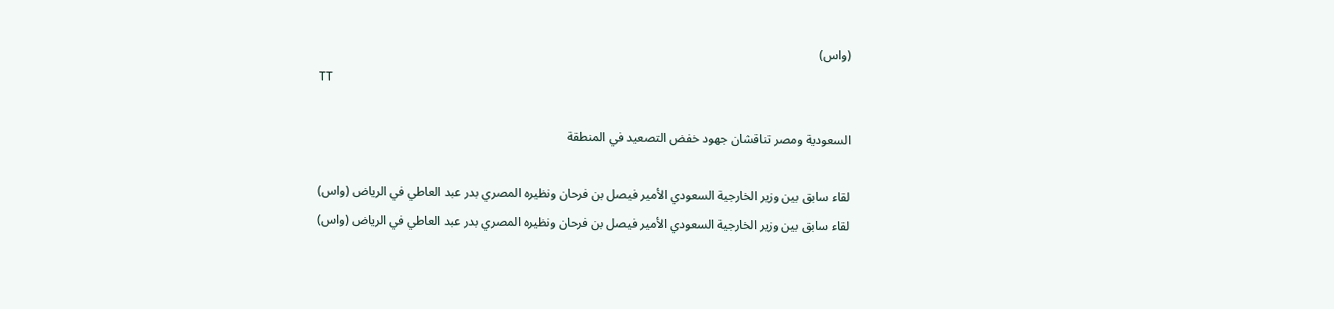(واس)
TT

السعودية ومصر تناقشان جهود خفض التصعيد في المنطقة

لقاء سابق بين وزير الخارجية السعودي الأمير فيصل بن فرحان ونظيره المصري بدر عبد العاطي في الرياض (واس)
لقاء سابق بين وزير الخارجية السعودي الأمير فيصل بن فرحان ونظيره المصري بدر عبد العاطي في الرياض (واس)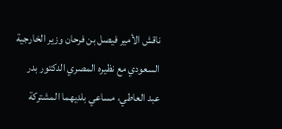ناقش الأمير فيصل بن فرحان وزير الخارجية السعودي مع نظيره المصري الدكتور بدر عبد العاطي، مساعي بلديهما المشتركة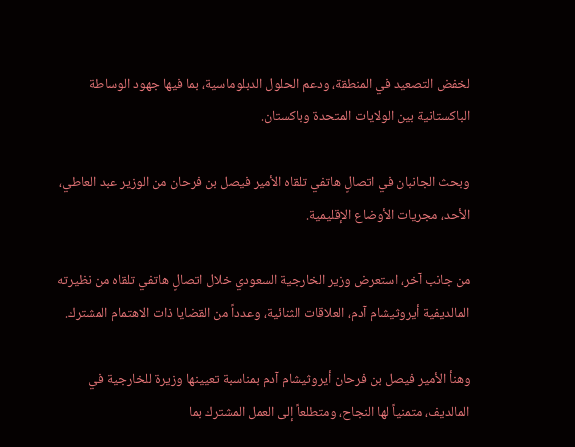لخفض التصعيد في المنطقة، ودعم الحلول الدبلوماسية، بما فيها جهود الوساطة الباكستانية بين الولايات المتحدة وباكستان.

وبحث الجانبان في اتصالٍ هاتفي تلقاه الأمير فيصل بن فرحان من الوزير عبد العاطي، الأحد، مجريات الأوضاع الإقليمية.

من جانب آخر، استعرض وزير الخارجية السعودي خلال اتصالٍ هاتفي تلقاه من نظيرته المالديفية أيروثيشام آدم، العلاقات الثنائية، وعدداً من القضايا ذات الاهتمام المشترك.

وهنأ الأمير فيصل بن فرحان أيروثيشام آدم بمناسبة تعيينها وزيرة للخارجية في المالديف، متمنياً لها النجاح، ومتطلعاً إلى العمل المشترك بما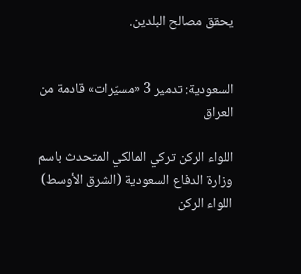يحقق مصالح البلدين.


السعودية: تدمير 3 «مسيّرات» قادمة من العراق

اللواء الركن تركي المالكي المتحدث باسم وزارة الدفاع السعودية (الشرق الأوسط)
اللواء الركن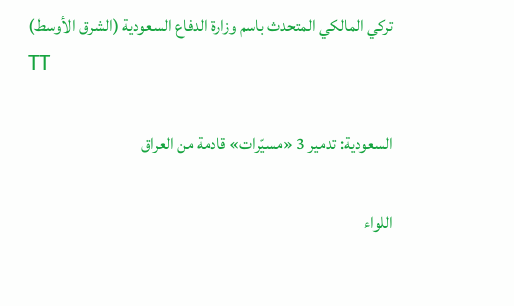تركي المالكي المتحدث باسم وزارة الدفاع السعودية (الشرق الأوسط)
TT

السعودية: تدمير 3 «مسيّرات» قادمة من العراق

اللواء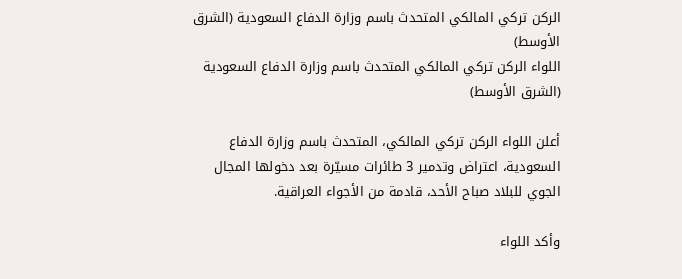الركن تركي المالكي المتحدث باسم وزارة الدفاع السعودية (الشرق الأوسط)
اللواء الركن تركي المالكي المتحدث باسم وزارة الدفاع السعودية (الشرق الأوسط)

أعلن اللواء الركن تركي المالكي، المتحدث باسم وزارة الدفاع السعودية، اعتراض وتدمير 3 طائرات مسيّرة بعد دخولها المجال الجوي للبلاد صباح الأحد، قادمة من الأجواء العراقية.

وأكد اللواء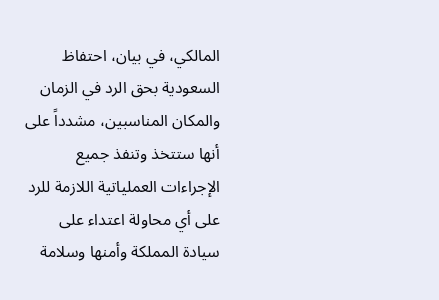المالكي، في بيان، احتفاظ السعودية بحق الرد في الزمان والمكان المناسبين، مشدداً على أنها ستتخذ وتنفذ جميع الإجراءات العملياتية اللازمة للرد على أي محاولة اعتداء على سيادة المملكة وأمنها وسلامة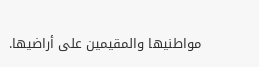مواطنيها والمقيمين على أراضيها.